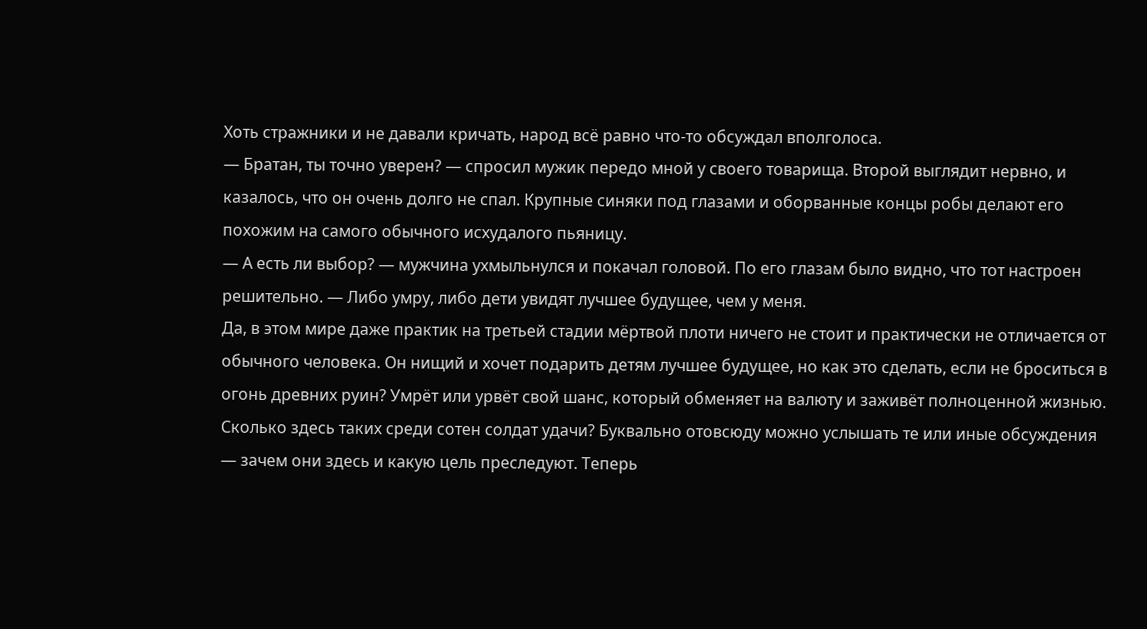Хоть стражники и не давали кричать, народ всё равно что-то обсуждал вполголоса.
— Братан, ты точно уверен? — спросил мужик передо мной у своего товарища. Второй выглядит нервно, и казалось, что он очень долго не спал. Крупные синяки под глазами и оборванные концы робы делают его похожим на самого обычного исхудалого пьяницу.
— А есть ли выбор? — мужчина ухмыльнулся и покачал головой. По его глазам было видно, что тот настроен решительно. — Либо умру, либо дети увидят лучшее будущее, чем у меня.
Да, в этом мире даже практик на третьей стадии мёртвой плоти ничего не стоит и практически не отличается от обычного человека. Он нищий и хочет подарить детям лучшее будущее, но как это сделать, если не броситься в огонь древних руин? Умрёт или урвёт свой шанс, который обменяет на валюту и заживёт полноценной жизнью. Сколько здесь таких среди сотен солдат удачи? Буквально отовсюду можно услышать те или иные обсуждения — зачем они здесь и какую цель преследуют. Теперь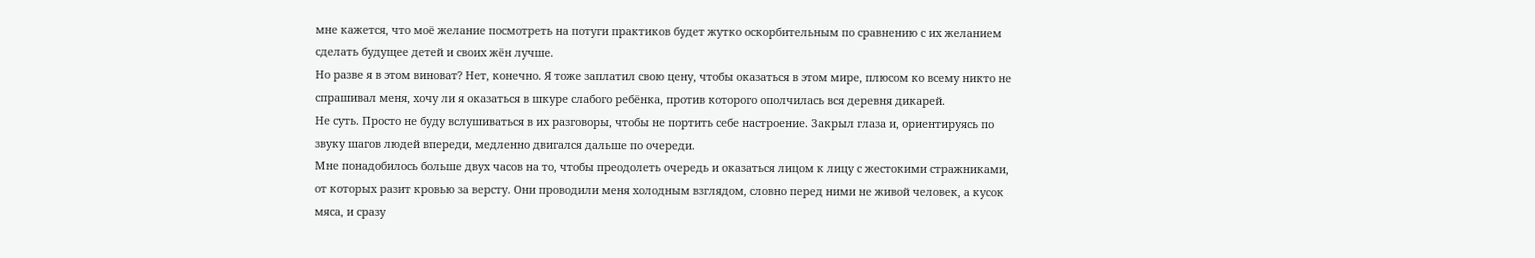мне кажется, что моё желание посмотреть на потуги практиков будет жутко оскорбительным по сравнению с их желанием сделать будущее детей и своих жён лучше.
Но разве я в этом виноват? Нет, конечно. Я тоже заплатил свою цену, чтобы оказаться в этом мире, плюсом ко всему никто не спрашивал меня, хочу ли я оказаться в шкуре слабого ребёнка, против которого ополчилась вся деревня дикарей.
Не суть. Просто не буду вслушиваться в их разговоры, чтобы не портить себе настроение. Закрыл глаза и, ориентируясь по звуку шагов людей впереди, медленно двигался дальше по очереди.
Мне понадобилось больше двух часов на то, чтобы преодолеть очередь и оказаться лицом к лицу с жестокими стражниками, от которых разит кровью за версту. Они проводили меня холодным взглядом, словно перед ними не живой человек, а кусок мяса, и сразу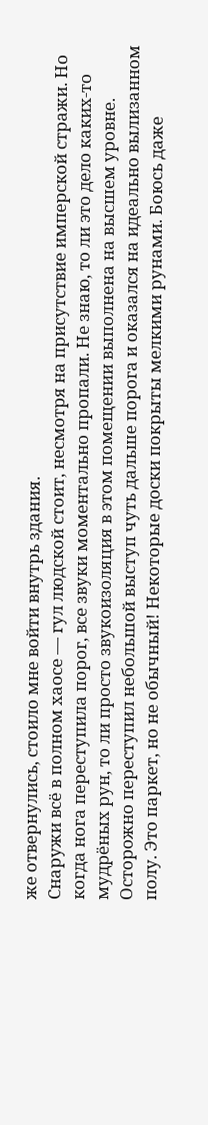же отвернулись, стоило мне войти внутрь здания.
Снаружи всё в полном хаосе — гул людской стоит, несмотря на присутствие имперской стражи. Но когда нога переступила порог, все звуки моментально пропали. Не знаю, то ли это дело каких-то мудрёных рун, то ли просто звукоизоляция в этом помещении выполнена на высшем уровне. Осторожно переступил небольшой выступ чуть дальше порога и оказался на идеально вылизанном полу. Это паркет, но не обычный! Некоторые доски покрыты мелкими рунами. Боюсь даже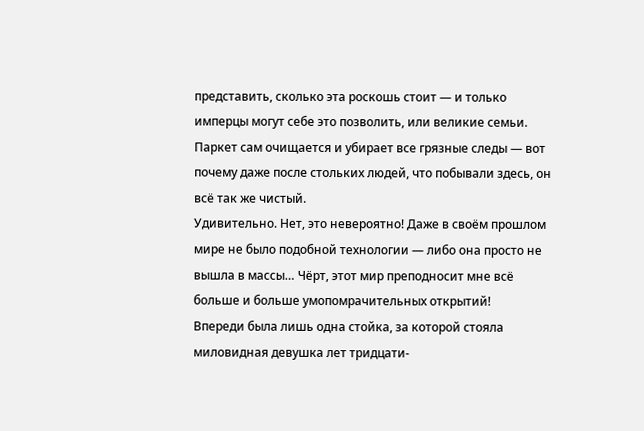представить, сколько эта роскошь стоит — и только имперцы могут себе это позволить, или великие семьи. Паркет сам очищается и убирает все грязные следы — вот почему даже после стольких людей, что побывали здесь, он всё так же чистый.
Удивительно. Нет, это невероятно! Даже в своём прошлом мире не было подобной технологии — либо она просто не вышла в массы… Чёрт, этот мир преподносит мне всё больше и больше умопомрачительных открытий!
Впереди была лишь одна стойка, за которой стояла миловидная девушка лет тридцати-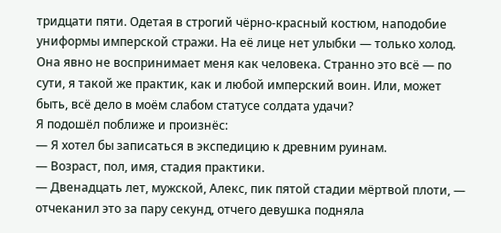тридцати пяти. Одетая в строгий чёрно-красный костюм, наподобие униформы имперской стражи. На её лице нет улыбки — только холод. Она явно не воспринимает меня как человека. Странно это всё — по сути, я такой же практик, как и любой имперский воин. Или, может быть, всё дело в моём слабом статусе солдата удачи?
Я подошёл поближе и произнёс:
— Я хотел бы записаться в экспедицию к древним руинам.
— Возраст, пол, имя, стадия практики.
— Двенадцать лет, мужской, Алекс, пик пятой стадии мёртвой плоти, — отчеканил это за пару секунд, отчего девушка подняла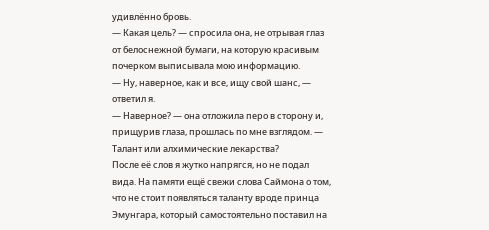удивлённо бровь.
— Какая цель? — спросила она, не отрывая глаз от белоснежной бумаги, на которую красивым почерком выписывала мою информацию.
— Ну, наверное, как и все, ищу свой шанс, — ответил я.
— Наверное? — она отложила перо в сторону и, прищурив глаза, прошлась по мне взглядом. — Талант или алхимические лекарства?
После её слов я жутко напрягся, но не подал вида. На памяти ещё свежи слова Саймона о том, что не стоит появляться таланту вроде принца Эмунгара, который самостоятельно поставил на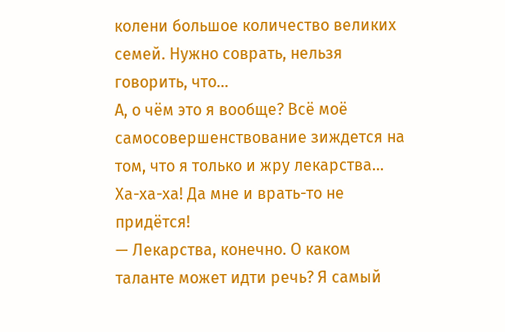колени большое количество великих семей. Нужно соврать, нельзя говорить, что…
А, о чём это я вообще? Всё моё самосовершенствование зиждется на том, что я только и жру лекарства… Ха-ха-ха! Да мне и врать-то не придётся!
— Лекарства, конечно. О каком таланте может идти речь? Я самый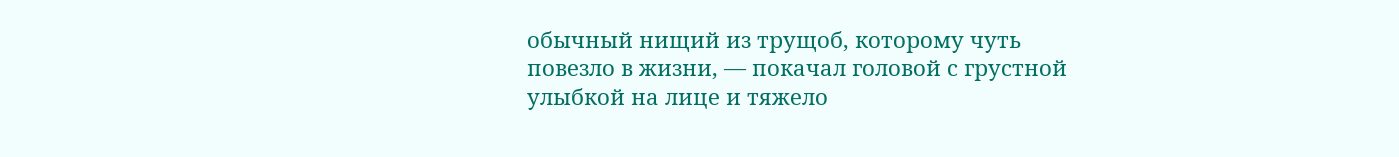обычный нищий из трущоб, которому чуть повезло в жизни, — покачал головой с грустной улыбкой на лице и тяжело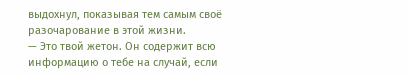выдохнул, показывая тем самым своё разочарование в этой жизни.
— Это твой жетон. Он содержит всю информацию о тебе на случай, если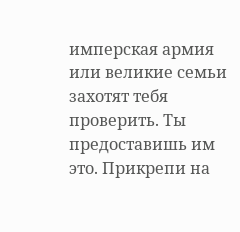имперская армия или великие семьи захотят тебя проверить. Ты предоставишь им это. Прикрепи на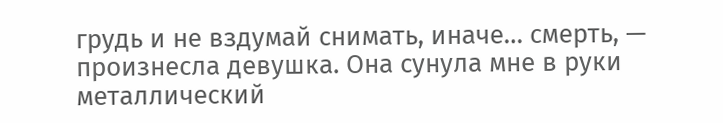грудь и не вздумай снимать, иначе… смерть, — произнесла девушка. Она сунула мне в руки металлический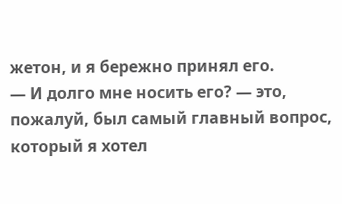жетон, и я бережно принял его.
— И долго мне носить его? — это, пожалуй, был самый главный вопрос, который я хотел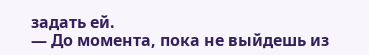задать ей.
— До момента, пока не выйдешь из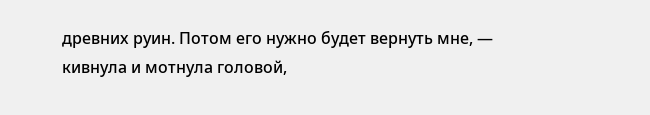древних руин. Потом его нужно будет вернуть мне, — кивнула и мотнула головой,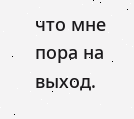что мне пора на выход.